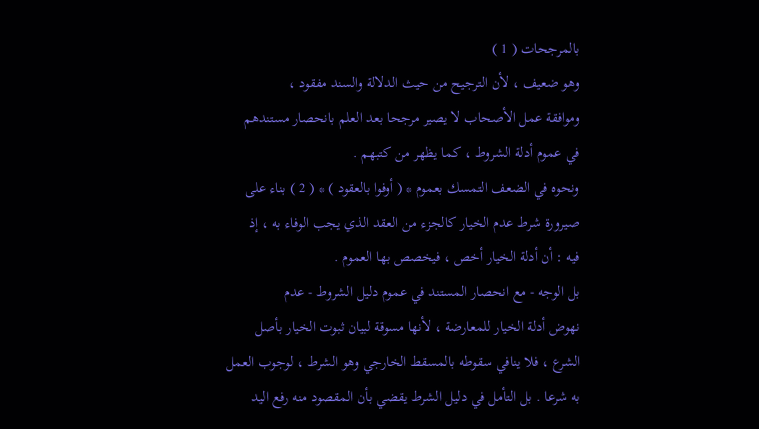بالمرجحات ( 1 )
وهو ضعيف ، لأن الترجيح من حيث الدلالة والسند مفقود ،
وموافقة عمل الأصحاب لا يصير مرجحا بعد العلم بانحصار مستندهم
في عموم أدلة الشروط ، كما يظهر من كتبهم .
ونحوه في الضعف التمسك بعموم * ( أوفوا بالعقود ) * ( 2 ) بناء على
صيرورة شرط عدم الخيار كالجزء من العقد الذي يجب الوفاء به ، إذ
فيه : أن أدلة الخيار أخص ، فيخصص بها العموم .
بل الوجه - مع انحصار المستند في عموم دليل الشروط - عدم
نهوض أدلة الخيار للمعارضة ، لأنها مسوقة لبيان ثبوت الخيار بأصل
الشرع ، فلا ينافي سقوطه بالمسقط الخارجي وهو الشرط ، لوجوب العمل
به شرعا . بل التأمل في دليل الشرط يقضي بأن المقصود منه رفع اليد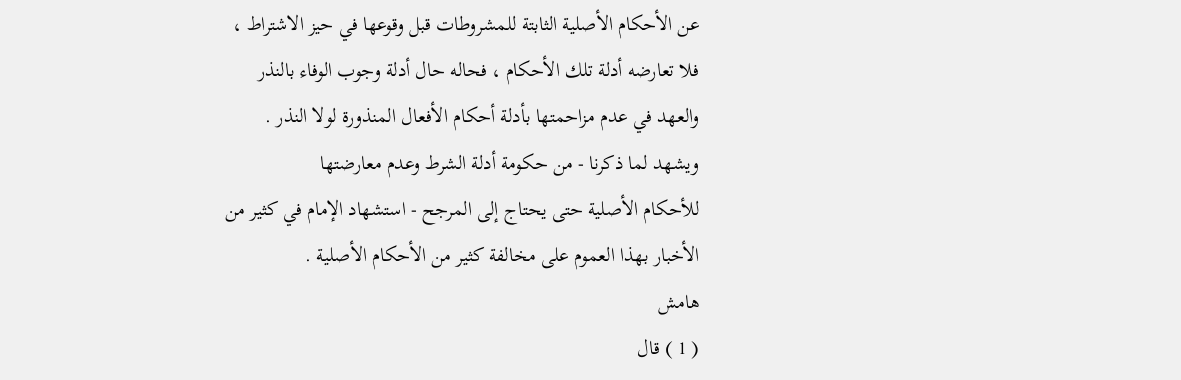عن الأحكام الأصلية الثابتة للمشروطات قبل وقوعها في حيز الاشتراط ،
فلا تعارضه أدلة تلك الأحكام ، فحاله حال أدلة وجوب الوفاء بالنذر
والعهد في عدم مزاحمتها بأدلة أحكام الأفعال المنذورة لولا النذر .
ويشهد لما ذكرنا - من حكومة أدلة الشرط وعدم معارضتها
للأحكام الأصلية حتى يحتاج إلى المرجح - استشهاد الإمام في كثير من
الأخبار بهذا العموم على مخالفة كثير من الأحكام الأصلية .
هامش
( 1 ) قال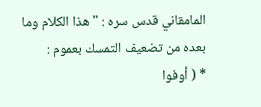المامقاني قدس سره : " هذا الكلام وما بعده من تضعيف التمسك بعموم :
* ( أوفوا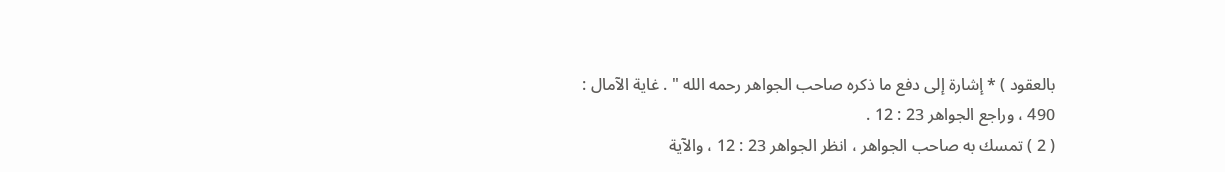بالعقود ) * إشارة إلى دفع ما ذكره صاحب الجواهر رحمه الله " . غاية الآمال :
490 ، وراجع الجواهر 23 : 12 .
( 2 ) تمسك به صاحب الجواهر ، انظر الجواهر 23 : 12 ، والآية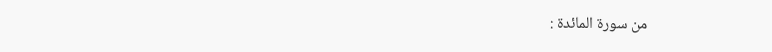من سورة المائدة :